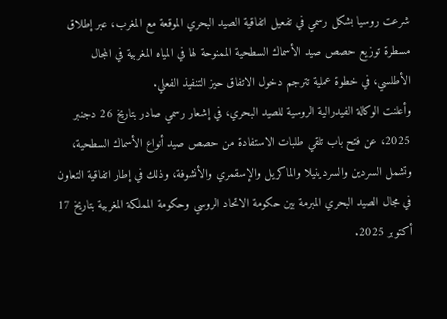شرعت روسيا بشكل رسمي في تفعيل اتفاقية الصيد البحري الموقعة مع المغرب، عبر إطلاق مسطرة توزيع حصص صيد الأسماك السطحية الممنوحة لها في المياه المغربية في المجال الأطلسي، في خطوة عملية تترجم دخول الاتفاق حيز التنفيذ الفعلي.
وأعلنت الوكالة الفيدرالية الروسية للصيد البحري، في إشعار رسمي صادر بتاريخ 26 دجنبر 2025، عن فتح باب تلقي طلبات الاستفادة من حصص صيد أنواع الأسماك السطحية، وتشمل السردين والسردينيلا والماكريل والإسقمري والأنشوفة، وذلك في إطار اتفاقية التعاون في مجال الصيد البحري المبرمة بين حكومة الاتحاد الروسي وحكومة المملكة المغربية بتاريخ 17 أكتوبر 2025.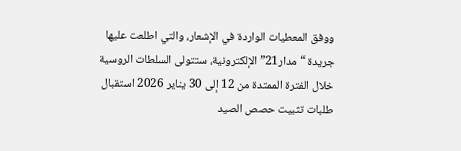ووفق المعطيات الواردة في الإشعار، والتي اطلعت عليها جريدة “مدار21” الإلكترونية، ستتولى السلطات الروسية خلال الفترة الممتدة من 12 إلى 30 يناير 2026 استقبال طلبات تثبيت حصص الصيد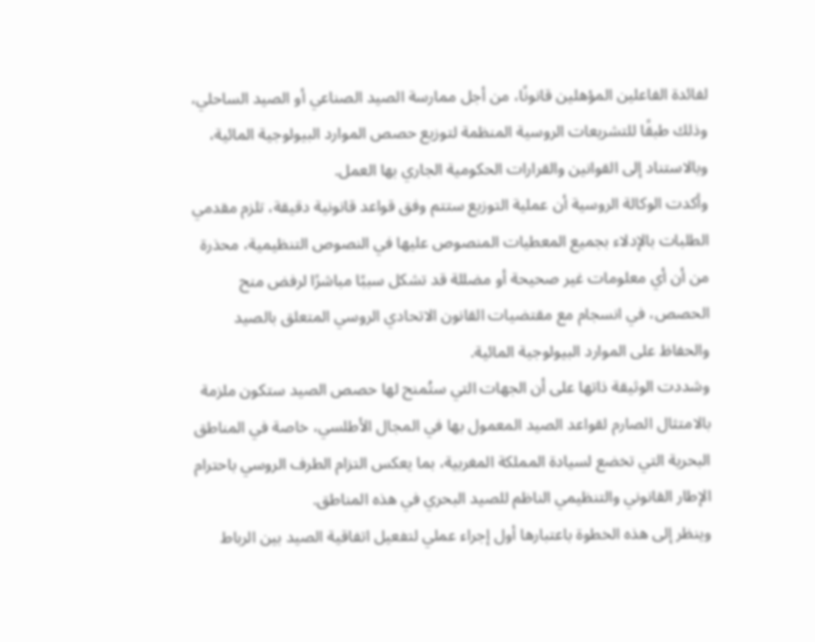لفائدة الفاعلين المؤهلين قانونًا، من أجل ممارسة الصيد الصناعي أو الصيد الساحلي، وذلك طبقًا للتشريعات الروسية المنظمة لتوزيع حصص الموارد البيولوجية المائية، وبالاستناد إلى القوانين والقرارات الحكومية الجاري بها العمل.
وأكدت الوكالة الروسية أن عملية التوزيع ستتم وفق قواعد قانونية دقيقة، تلزم مقدمي الطلبات بالإدلاء بجميع المعطيات المنصوص عليها في النصوص التنظيمية، محذرة من أن أي معلومات غير صحيحة أو مضللة قد تشكل سببًا مباشرًا لرفض منح الحصص، في انسجام مع مقتضيات القانون الاتحادي الروسي المتعلق بالصيد والحفاظ على الموارد البيولوجية المائية.
وشددت الوثيقة ذاتها على أن الجهات التي ستُمنح لها حصص الصيد ستكون ملزمة بالامتثال الصارم لقواعد الصيد المعمول بها في المجال الأطلسي، خاصة في المناطق البحرية التي تخضع لسيادة المملكة المغربية، بما يعكس التزام الطرف الروسي باحترام الإطار القانوني والتنظيمي الناظم للصيد البحري في هذه المناطق.
وينظر إلى هذه الخطوة باعتبارها أول إجراء عملي لتفعيل اتفاقية الصيد بين الرباط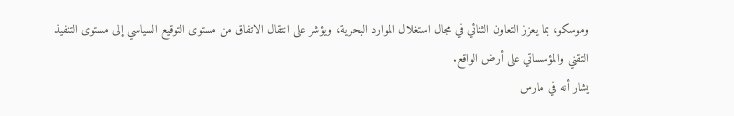وموسكو، بما يعزز التعاون الثنائي في مجال استغلال الموارد البحرية، ويؤشر على انتقال الاتفاق من مستوى التوقيع السياسي إلى مستوى التنفيذ التقني والمؤسساتي على أرض الواقع.
يشار أنه في مارس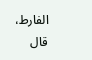الفارط، قال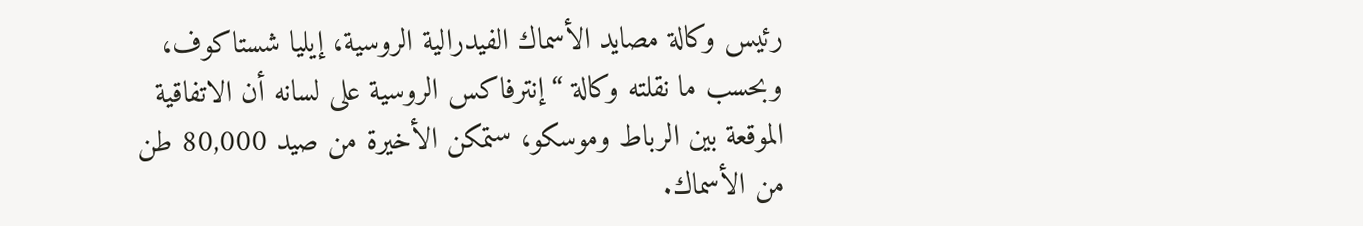رئيس وكالة مصايد الأسماك الفيدرالية الروسية، إيليا شستاكوف، وبحسب ما نقلته وكالة “إنترفاكس الروسية على لسانه أن الاتفاقية الموقعة بين الرباط وموسكو، ستمكن الأخيرة من صيد 80,000 طن من الأسماك.